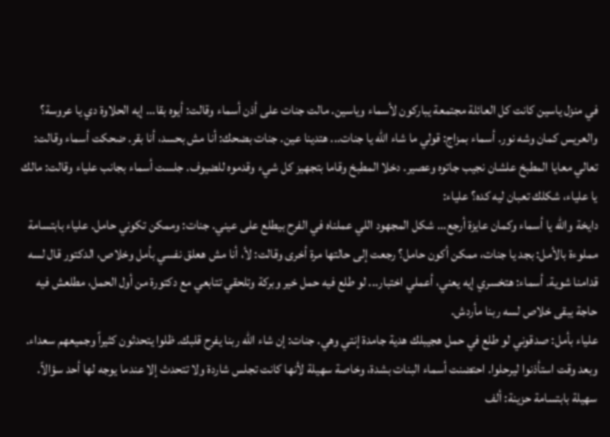في منزل ياسين كانت كل العائلة مجتمعة يباركون لأسماء وياسين. مالت جنات على أذن أسماء وقالت: أيوه بقا... إيه الحلاوة دي يا عروسة؟ والعريس كمان وشه نور. أسماء بمزاج: قولي ما شاء الله يا جنات... هتدينا عين. جنات بضحك: أنا مش بحسد، أنا بقر. ضحكت أسماء وقالت: تعالي معايا المطبخ علشان نجيب جاتوه وعصير. دخلا المطبخ وقاما بتجهيز كل شيء وقدموه للضيوف. جلست أسماء بجانب علياء وقالت: مالك يا علياء، شكلك تعبان ليه كده؟ علياء:
دايخة والله يا أسماء وكمان عايزة أرجع... شكل المجهود اللي عملناه في الفرح بيطلع على عيني. جنات: وممكن تكوني حامل. علياء بابتسامة مملوءة بالأمل: بجد يا جنات، ممكن أكون حامل؟ رجعت إلى حالتها مرة أخرى وقالت: لأ، أنا مش هعلق نفسي بأمل وخلاص، الدكتور قال لسه قدامنا شوية. أسماء: هتخسري إيه يعني، أعملي اختبار... لو طلع فيه حمل خير وبركة وتلحقي تتابعي مع دكتورة من أول الحمل، مطلعش فيه حاجة يبقى خلاص لسه ربنا مأردش.
علياء بأمل: صدقوني لو طلع في حمل هجيبلك هدية جامدة إنتي وهي. جنات: إن شاء الله ربنا يفرح قلبك. ظلوا يتحدثون كثيراً وجميعهم سعداء. وبعد وقت استأذنوا ليرحلوا. احتضنت أسماء البنات بشدة، وخاصة سهيلة لأنها كانت تجلس شاردة ولا تتحدث إلا عندما يوجه لها أحد سؤالاً. سهيلة بابتسامة حزينة: ألف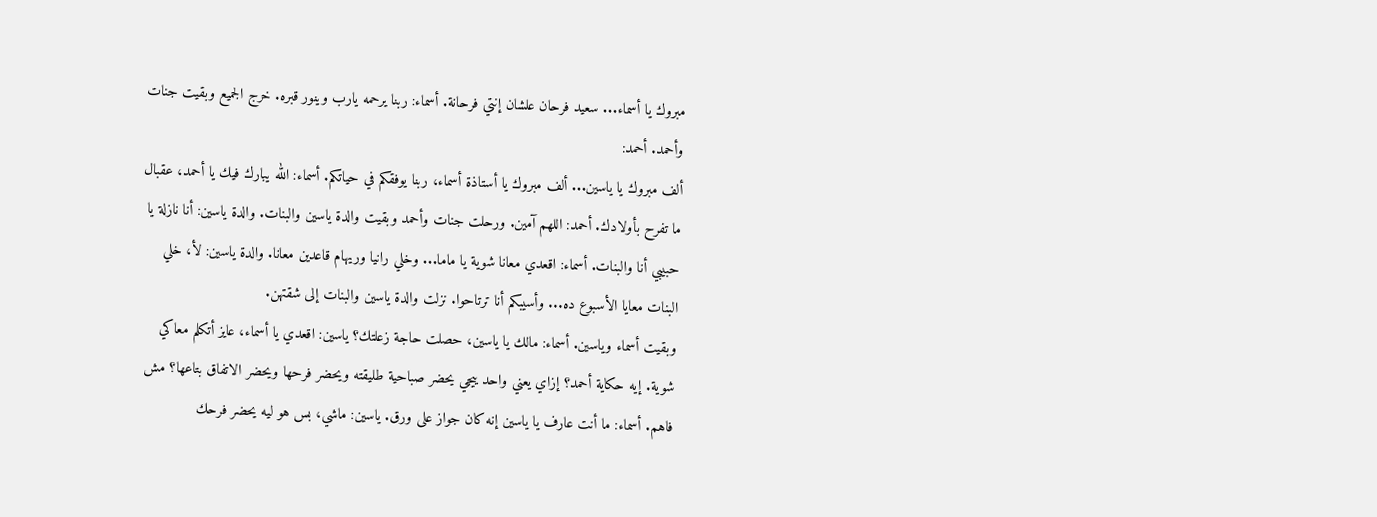مبروك يا أسماء... سعيد فرحان علشان إنتي فرحانة. أسماء: ربنا يرحمه يارب وينور قبره. خرج الجميع وبقيت جنات وأحمد. أحمد:
ألف مبروك يا ياسين... ألف مبروك يا أستاذة أسماء، ربنا يوفقكم في حياتكم. أسماء: الله يبارك فيك يا أحمد، عقبال ما تفرح بأولادك. أحمد: اللهم آمين. ورحلت جنات وأحمد وبقيت والدة ياسين والبنات. والدة ياسين: أنا نازلة يا حبيبي أنا والبنات. أسماء: اقعدي معانا شوية يا ماما... وخلي رانيا وريهام قاعدين معانا. والدة ياسين: لأ، خلي البنات معايا الأسبوع ده... وأسيبكم أنا ترتاحوا. نزلت والدة ياسين والبنات إلى شقتهن.
وبقيت أسماء وياسين. أسماء: مالك يا ياسين، حصلت حاجة زعلتك؟ ياسين: اقعدي يا أسماء، عايز أتكلم معاكي شوية. إيه حكاية أحمد؟ إزاي يعني واحد ييجي يحضر صباحية طليقته ويحضر فرحها ويحضر الاتفاق بتاعها؟ مش فاهم. أسماء: ما أنت عارف يا ياسين إنه كان جواز على ورق. ياسين: ماشي، بس هو ليه يحضر فرحك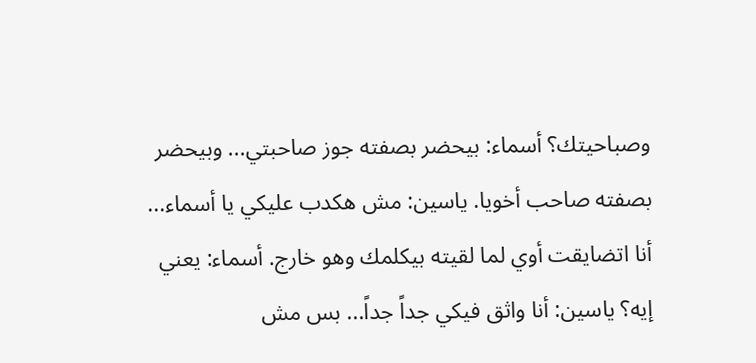وصباحيتك؟ أسماء: بيحضر بصفته جوز صاحبتي... وبيحضر بصفته صاحب أخويا. ياسين: مش هكدب عليكي يا أسماء...
أنا اتضايقت أوي لما لقيته بيكلمك وهو خارج. أسماء: يعني إيه؟ ياسين: أنا واثق فيكي جداً جداً... بس مش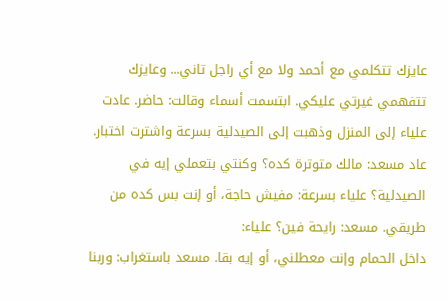عايزك تتكلمي مع أحمد ولا مع أي راجل تاني... وعايزك تتفهمي غيرتي عليكي. ابتسمت أسماء وقالت: حاضر. عادت علياء إلى المنزل وذهبت إلى الصيدلية بسرعة واشترت اختبار. عاد مسعد: مالك متوترة كده؟ وكنتي بتعملي إيه في الصيدلية؟ علياء بسرعة: مفيش حاجة، أو إنت بس كده من طريقي. مسعد: رايحة فين؟ علياء:
داخل الحمام وإنت معطلني، أو إيه بقا. مسعد باستغراب: وربنا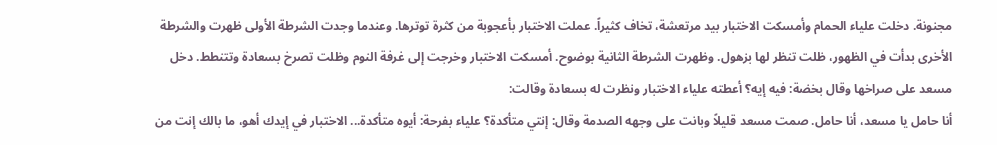مجنونة. دخلت علياء الحمام وأمسكت الاختبار بيد مرتعشة، تخاف كثيراً. عملت الاختبار بأعجوبة من كثرة توترها. وعندما وجدت الشرطة الأولى ظهرت والشرطة الأخرى بدأت في الظهور، ظلت تنظر لها بزهول. وظهرت الشرطة الثانية بوضوح. أمسكت الاختبار وخرجت إلى غرفة النوم وظلت تصرخ بسعادة وتتنطط. دخل مسعد على صراخها وقال بخضة: فيه إيه؟ أعطته علياء الاختبار ونظرت له بسعادة وقالت:
أنا حامل يا مسعد، أنا حامل. صمت مسعد قليلاً وبانت على وجهه الصدمة وقال: إنتي متأكدة؟ علياء بفرحة: أيوه متأكدة... الاختبار في إيدك أهو، ما بالك إنت من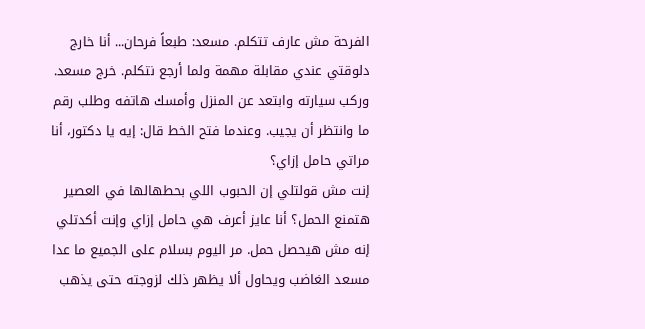الفرحة مش عارف تتكلم. مسعد: طبعاً فرحان... أنا خارج دلوقتي عندي مقابلة مهمة ولما أرجع نتكلم. خرج مسعد. وركب سيارته وابتعد عن المنزل وأمسك هاتفه وطلب رقم ما وانتظر أن يجيب. وعندما فتح الخط قال: إيه يا دكتور، أنا مراتي حامل إزاي؟
إنت مش قولتلي إن الحبوب اللي بحطهالها في العصير هتمنع الحمل؟ أنا عايز أعرف هي حامل إزاي وإنت أكدتلي إنه مش هيحصل حمل. مر اليوم بسلام على الجميع ما عدا مسعد الغاضب ويحاول ألا يظهر ذلك لزوجته حتى يذهب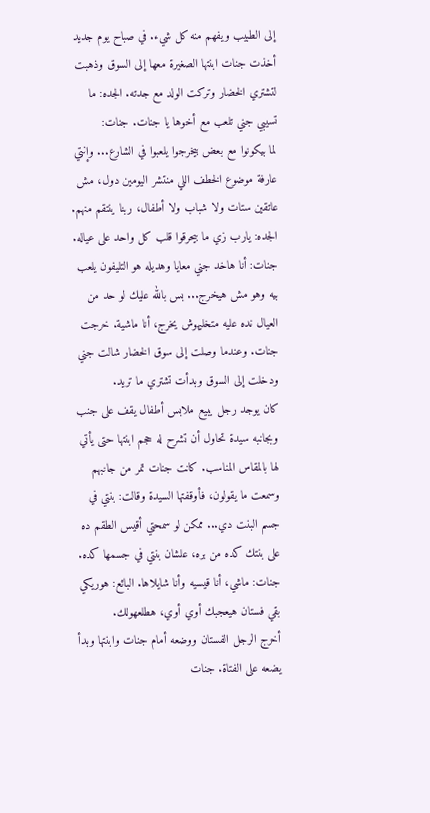إلى الطبيب ويفهم منه كل شيء. في صباح يوم جديد أخذت جنات ابنتها الصغيرة معها إلى السوق وذهبت لتشتري الخضار وتركت الولد مع جدته. الجده: ما تسيبي جني تلعب مع أخوها يا جنات. جنات:
لما بيكونوا مع بعض بيخرجوا يلعبوا في الشارع... وإنتي عارفة موضوع الخطف اللي منتشر اليومين دول، مش عاتقين ستات ولا شباب ولا أطفال، ربنا ينتقم منهم. الجده: يارب زي ما بيحرقوا قلب كل واحد على عياله. جنات: أنا هاخد جني معايا وهديله هو التليفون يلعب بيه وهو مش هيخرج... بس بالله عليك لو حد من العيال نده عليه متخليهوش يخرج، أنا ماشية. خرجت جنات. وعندما وصلت إلى سوق الخضار شالت جني ودخلت إلى السوق وبدأت تشتري ما تريد.
كان يوجد رجل يبيع ملابس أطفال يقف على جنب وبجانبه سيدة تحاول أن تشرح له حجم ابنتها حتى يأتي لها بالمقاس المناسب. كانت جنات تمر من جانبهم وسمعت ما يقولون، فأوقفتها السيدة وقالت: بنتي في جسم البنت دي... ممكن لو سمحتي أقيس الطقم ده على بنتك كده من بره، علشان بنتي في جسمها كده. جنات: ماشي، أنا قيسيه وأنا شايلاها. البائع: هوريكي بقي فستان هيعجبك أوي أوي، هطلعهولك.
أخرج الرجل الفستان ووضعه أمام جنات وابنتها وبدأ يضعه على الفتاة. جنات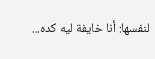لنفسها: أنا خايفة ليه كده...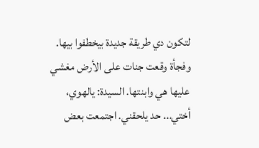لتكون دي طريقة جديدة بيخطفوا بيها. وفجأة وقعت جنات على الأرض مغشي عليها هي وابنتها. السيدة: يالهوي، أختي... حد يلحقني. اجتمعت بعض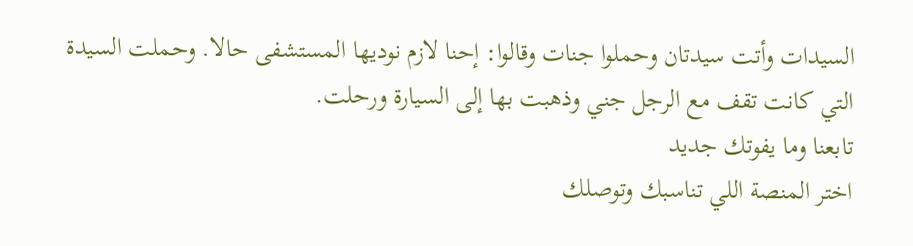السيدات وأتت سيدتان وحملوا جنات وقالوا: إحنا لازم نوديها المستشفى حالا. وحملت السيدة التي كانت تقف مع الرجل جني وذهبت بها إلى السيارة ورحلت.
تابعنا وما يفوتك جديد
اختر المنصة اللي تناسبك وتوصلك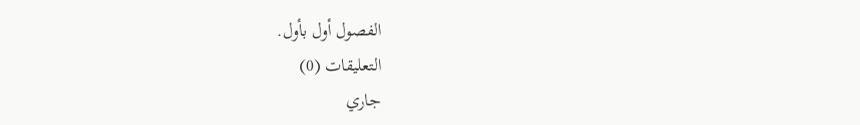الفصول أول بأول.
التعليقات (0)
جاري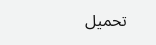تحميل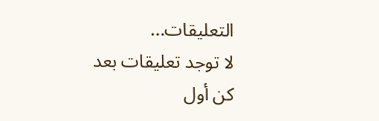التعليقات...
لا توجد تعليقات بعد
كن أول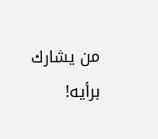من يشارك برأيه!